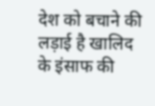देश को बचाने की लड़ाई है खालिद के इंसाफ की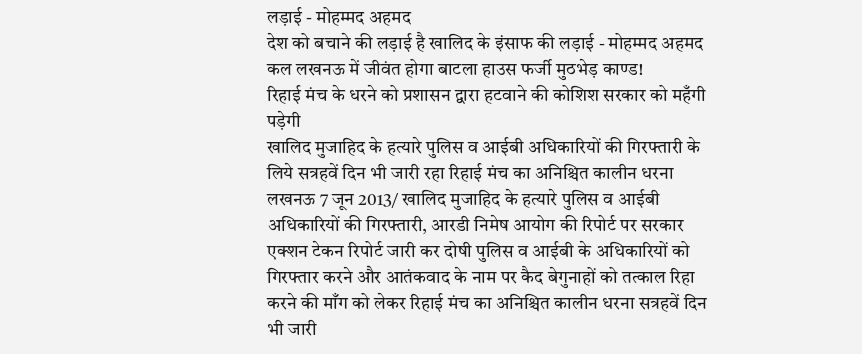लड़ाई - मोहम्मद अहमद
देश को बचाने की लड़ाई है खालिद के इंसाफ की लड़ाई - मोहम्मद अहमद
कल लखनऊ में जीवंत होगा बाटला हाउस फर्जी मुठभेड़ काण्ड!
रिहाई मंच के धरने को प्रशासन द्वारा हटवाने की कोशिश सरकार को महँगी पड़ेगी
खालिद मुजाहिद के हत्यारे पुलिस व आईबी अधिकारियों की गिरफ्तारी के लिये सत्रहवें दिन भी जारी रहा रिहाई मंच का अनिश्चित कालीन धरना
लखनऊ 7 जून 2013/ खालिद मुजाहिद के हत्यारे पुलिस व आईबी अधिकारियों की गिरफ्तारी, आरडी निमेष आयोग की रिपोर्ट पर सरकार एक्शन टेकन रिपोर्ट जारी कर दोषी पुलिस व आईबी के अधिकारियों को गिरफ्तार करने और आतंकवाद के नाम पर कैद बेगुनाहों को तत्काल रिहा करने की माँग को लेकर रिहाई मंच का अनिश्चित कालीन धरना सत्रहवें दिन भी जारी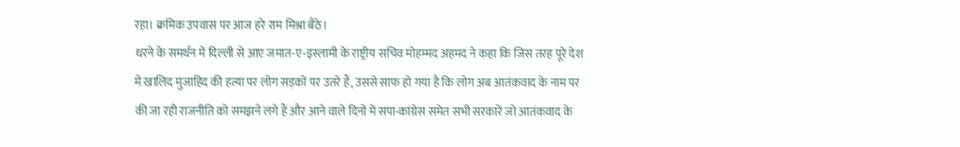रहा। क्रमिक उपवास पर आज हरे राम मिश्रा बैठे।
धरने के समर्थन में दिल्ली से आए जमात-ए-इस्लामी के राष्ट्रीय सचिव मोहम्मद अहमद ने कहा कि जिस तरह पूरे देश में खालिद मुजाहिद की हत्या पर लोग सड़कों पर उतरे हैं, उससे साफ हो गया है कि लोग अब आतंकवाद के नाम पर की जा रही राजनीति को समझने लगे हैं और आने वाले दिनों में सपा-कांग्रेस समेत सभी सरकारें जो आतंकवाद के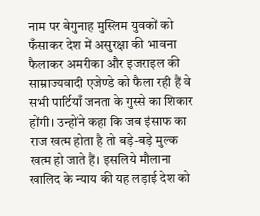नाम पर बेगुनाह मुस्लिम युवकों को फँसाकर देश में असुरक्षा की भावना फैलाकर अमरीका और इजराइल की साम्राज्यवादी एजेण्डे को फैला रही हैं वे सभी पार्टियाँ जनता के गुस्से का शिकार होंगी। उन्होंने कहा कि जब इंसाफ का राज खत्म होता है तो बड़े-बड़े मुल्क खत्म हो जाते हैं। इसलिये मौलाना खालिद के न्याय की यह लड़ाई देश को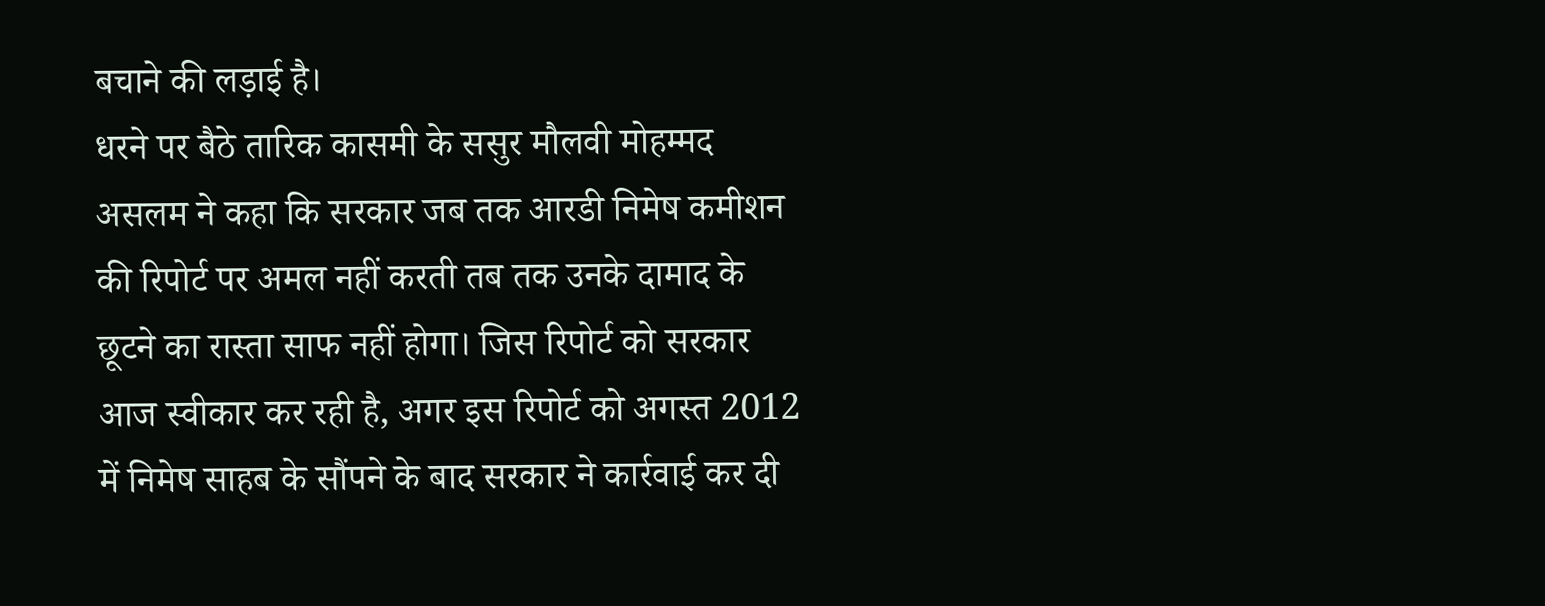बचाने की लड़ाई है।
धरने पर बैठे तारिक कासमी के ससुर मौलवी मोहम्मद असलम ने कहा कि सरकार जब तक आरडी निमेष कमीशन की रिपोर्ट पर अमल नहीं करती तब तक उनके दामाद के छूटने का रास्ता साफ नहीं होगा। जिस रिपोर्ट को सरकार आज स्वीकार कर रही है, अगर इस रिपोर्ट को अगस्त 2012 में निमेष साहब के सौंपने के बाद सरकार ने कार्रवाई कर दी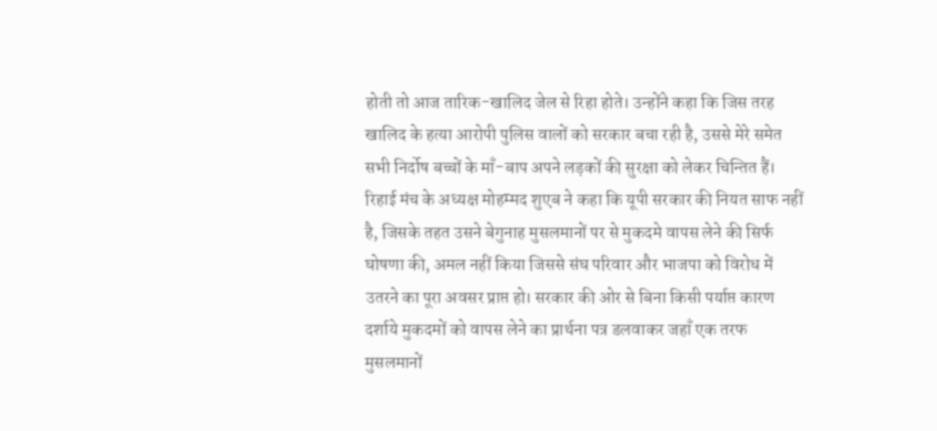होती तो आज तारिक-खालिद जेल से रिहा होते। उन्होंने कहा कि जिस तरह खालिद के हत्या आरोपी पुलिस वालों को सरकार बचा रही है, उससे मेरे समेत सभी निर्दोष बच्चों के माँ-बाप अपने लड़कों की सुरक्षा को लेकर चिन्तित हैं।
रिहाई मंच के अध्यक्ष मोहम्मद शुएब ने कहा कि यूपी सरकार की नियत साफ नहीं है, जिसके तहत उसने बेगुनाह मुसलमानों पर से मुकदमे वापस लेने की सिर्फ घोषणा की, अमल नहीं किया जिससे संघ परिवार और भाजपा को विरोध में उतरने का पूरा अवसर प्राप्त हो। सरकार की ओर से बिना किसी पर्याप्त कारण दर्शाये मुकदमों को वापस लेने का प्रार्थना पत्र डलवाकर जहाँ एक तरफ मुसलमानों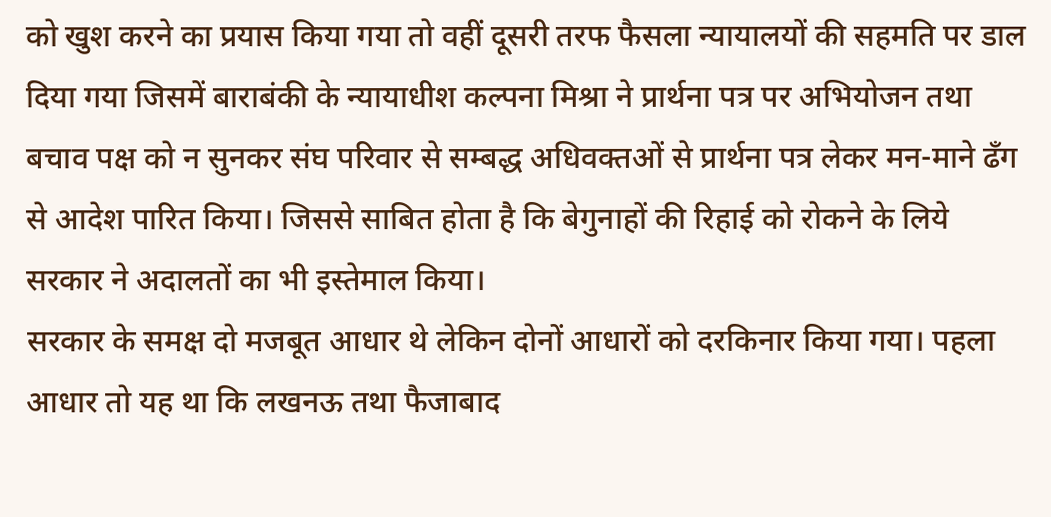को खुश करने का प्रयास किया गया तो वहीं दूसरी तरफ फैसला न्यायालयों की सहमति पर डाल दिया गया जिसमें बाराबंकी के न्यायाधीश कल्पना मिश्रा ने प्रार्थना पत्र पर अभियोजन तथा बचाव पक्ष को न सुनकर संघ परिवार से सम्बद्ध अधिवक्तओं से प्रार्थना पत्र लेकर मन-माने ढँग से आदेश पारित किया। जिससे साबित होता है कि बेगुनाहों की रिहाई को रोकने के लिये सरकार ने अदालतों का भी इस्तेमाल किया।
सरकार के समक्ष दो मजबूत आधार थे लेकिन दोनों आधारों को दरकिनार किया गया। पहला आधार तो यह था कि लखनऊ तथा फैजाबाद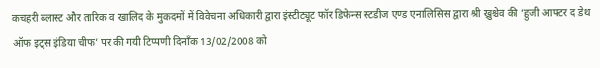कचहरी ब्लास्ट और तारिक व खालिद के मुकदमों में विवेचना अधिकारी द्वारा इंस्टीट्यूट फॉर डिफेन्स स्टडीज एण्ड एनालिसिस द्वारा श्री ख्रुश्चेव की ‘हुजी आफ्टर द डेथ ऑफ इट्स इंडिया चीफ’ पर की गयी टिप्पणी दिनाँक 13/02/2008 को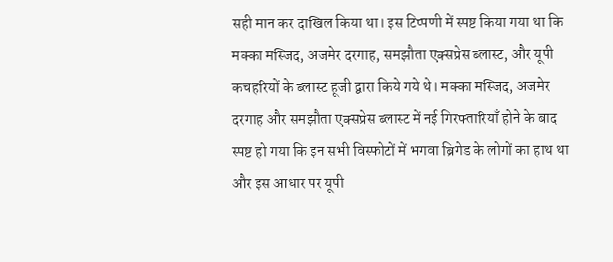सही मान कर दाखिल किया था। इस टिप्पणी में स्पष्ट किया गया था कि मक्का मस्जिद, अजमेर दरगाह, समझौता एक्सप्रेस ब्लास्ट, और यूपी कचहरियों के ब्लास्ट हूजी द्वारा किये गये थे। मक्का मस्जिद, अजमेर दरगाह और समझौता एक्सप्रेस ब्लास्ट में नई गिरफ्तारियाँ होने के बाद स्पष्ट हो गया कि इन सभी विस्फोटों में भगवा ब्रिगेड के लोगों का हाथ था और इस आधार पर यूपी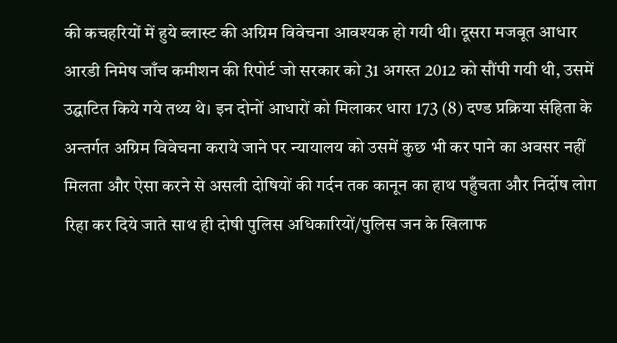की कचहरियों में हुये ब्लास्ट की अग्रिम विवेचना आवश्यक हो गयी थी। दूसरा मजबूत आधार आरडी निमेष जाँच कमीशन की रिपोर्ट जो सरकार को 31 अगस्त 2012 को सौंपी गयी थी, उसमें उद्घाटित किये गये तथ्य थे। इन दोनों आधारों को मिलाकर धारा 173 (8) दण्ड प्रक्रिया संहिता के अन्तर्गत अग्रिम विवेचना कराये जाने पर न्यायालय को उसमें कुछ भी कर पाने का अवसर नहीं मिलता और ऐसा करने से असली दोषियों की गर्दन तक कानून का हाथ पहुँचता और निर्दोष लोग रिहा कर दिये जाते साथ ही दोषी पुलिस अधिकारियों/पुलिस जन के खिलाफ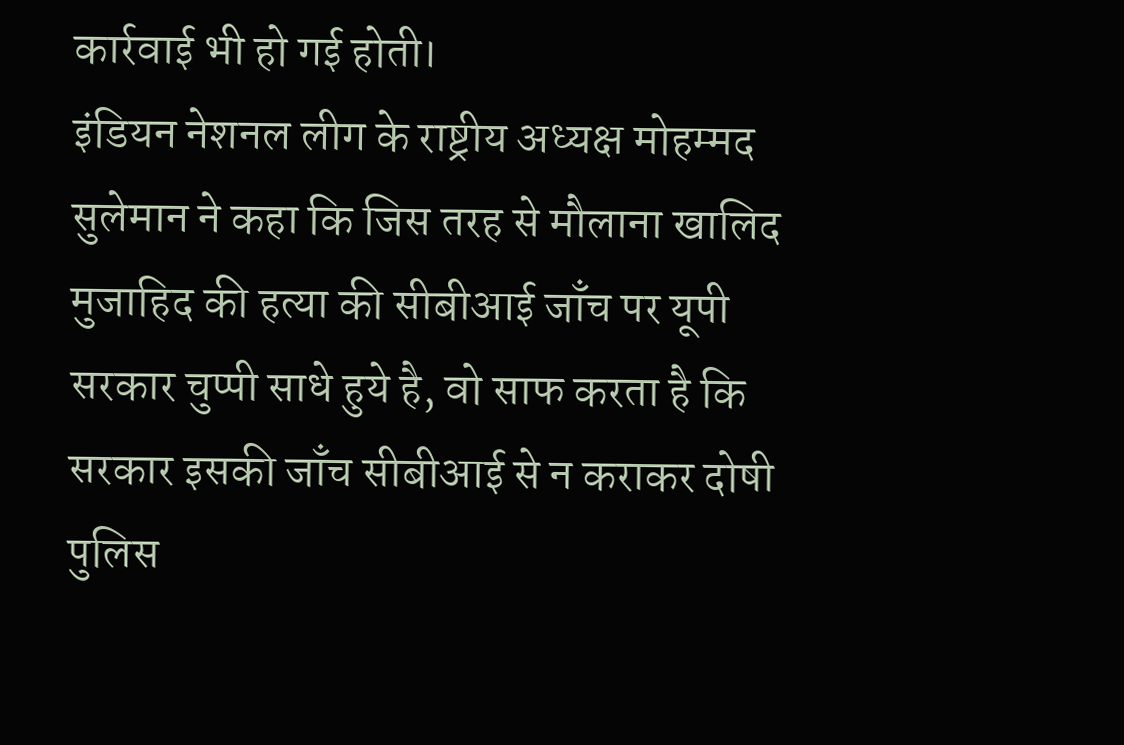कार्रवाई भी हो गई होती।
इंडियन नेशनल लीग के राष्ट्रीय अध्यक्ष मोहम्मद सुलेमान ने कहा कि जिस तरह से मौलाना खालिद मुजाहिद की हत्या की सीबीआई जाँच पर यूपी सरकार चुप्पी साधे हुये है, वो साफ करता है कि सरकार इसकी जाँच सीबीआई से न कराकर दोषी पुलिस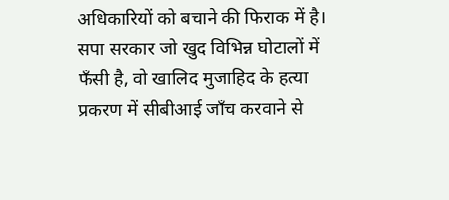अधिकारियों को बचाने की फिराक में है। सपा सरकार जो खुद विभिन्न घोटालों में फँसी है, वो खालिद मुजाहिद के हत्या प्रकरण में सीबीआई जाँच करवाने से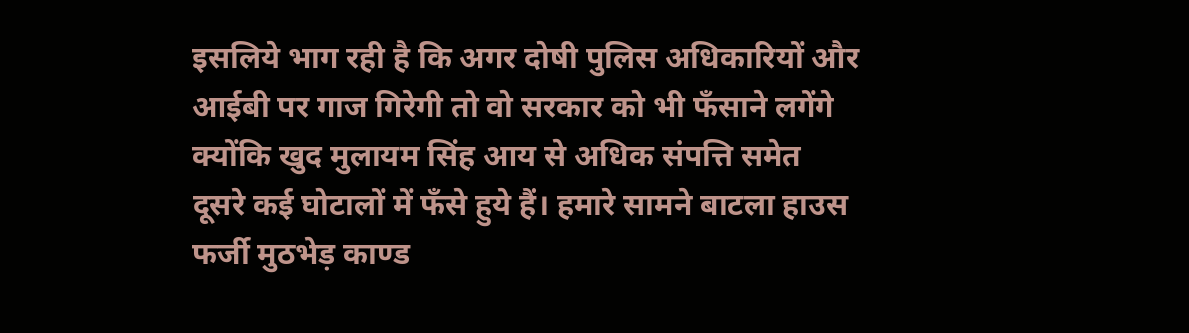इसलिये भाग रही है कि अगर दोषी पुलिस अधिकारियों और आईबी पर गाज गिरेगी तो वो सरकार को भी फँसाने लगेंगे क्योंकि खुद मुलायम सिंह आय से अधिक संपत्ति समेत दूसरे कई घोटालों में फँसे हुये हैं। हमारे सामने बाटला हाउस फर्जी मुठभेड़ काण्ड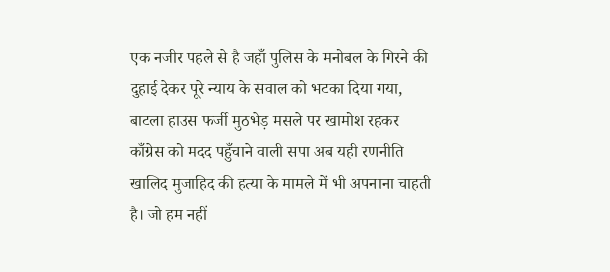एक नजीर पहले से है जहाँ पुलिस के मनोबल के गिरने की दुहाई देकर पूरे न्याय के सवाल को भटका दिया गया, बाटला हाउस फर्जी मुठभेड़ मसले पर खामोश रहकर काँग्रेस को मदद पहुँचाने वाली सपा अब यही रणनीति खालिद मुजाहिद की हत्या के मामले में भी अपनाना चाहती है। जो हम नहीं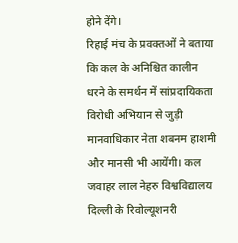होने देंगे।
रिहाई मंच के प्रवक्तओं ने बताया कि कल के अनिश्चित कालीन धरने के समर्थन में सांप्रदायिकता विरोधी अभियान से जुड़ी मानवाधिकार नेता शबनम हाशमी और मानसी भी आयेंगी। कल जवाहर लाल नेहरु विश्वविद्यालय दिल्ली के रिवोल्यूशनरी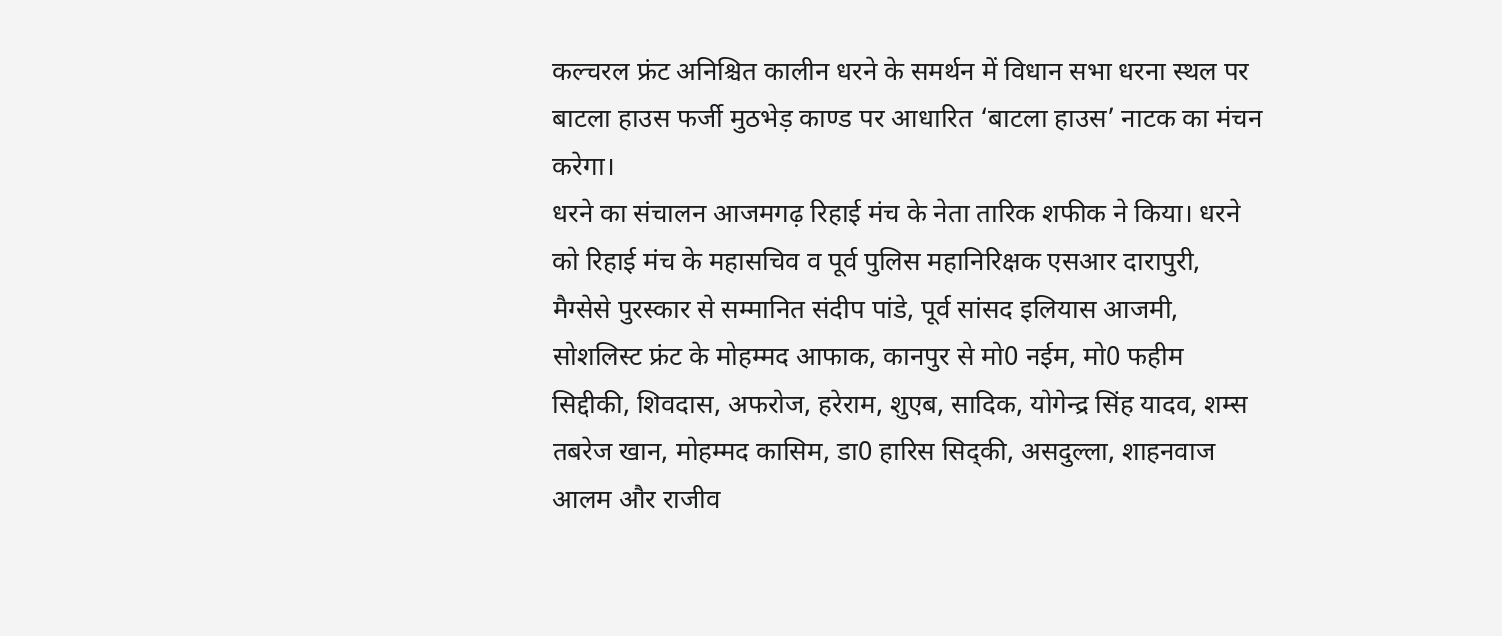कल्चरल फ्रंट अनिश्चित कालीन धरने के समर्थन में विधान सभा धरना स्थल पर बाटला हाउस फर्जी मुठभेड़ काण्ड पर आधारित ‘बाटला हाउस’ नाटक का मंचन करेगा।
धरने का संचालन आजमगढ़ रिहाई मंच के नेता तारिक शफीक ने किया। धरने को रिहाई मंच के महासचिव व पूर्व पुलिस महानिरिक्षक एसआर दारापुरी, मैग्सेसे पुरस्कार से सम्मानित संदीप पांडे, पूर्व सांसद इलियास आजमी, सोशलिस्ट फ्रंट के मोहम्मद आफाक, कानपुर से मो0 नईम, मो0 फहीम सिद्दीकी, शिवदास, अफरोज, हरेराम, शुएब, सादिक, योगेन्द्र सिंह यादव, शम्स तबरेज खान, मोहम्मद कासिम, डा0 हारिस सिद्की, असदुल्ला, शाहनवाज आलम और राजीव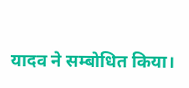यादव ने सम्बोधित किया।